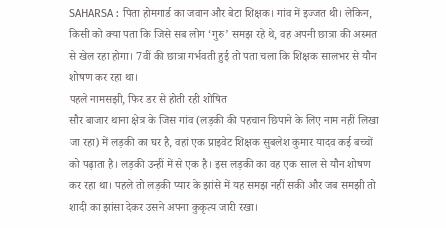SAHARSA : पिता होमगार्ड का जवान और बेटा शिक्षक। गांव में इज्जत थी। लेकिन, किसी को क्या पता कि जिसे सब लोग ‘गुरु’ समझ रहे थे, वह अपनी छात्रा की अस्मत से खेल रहा होगा। 7वीं की छात्रा गर्भवती हुई तो पता चला कि शिक्षक सालभर से यौन शोषण कर रहा था।
पहले नामसझी, फिर डर से होती रही शोषित
सौर बाजार थाना क्षेत्र के जिस गांव (लड़की की पहचान छिपाने के लिए नाम नहीं लिखा जा रहा) में लड़की का घर है, वहां एक प्राइवेट शिक्षक सुबलेश कुमार यादव कई बच्चों को पढ़ाता है। लड़की उन्हीं में से एक है। इस लड़की का वह एक साल से यौन शोषण कर रहा था। पहले तो लड़की प्यार के झांसे में यह समझ नहीं सकी और जब समझी तो शादी का झांसा देकर उसने अपना कुकृत्य जारी रखा।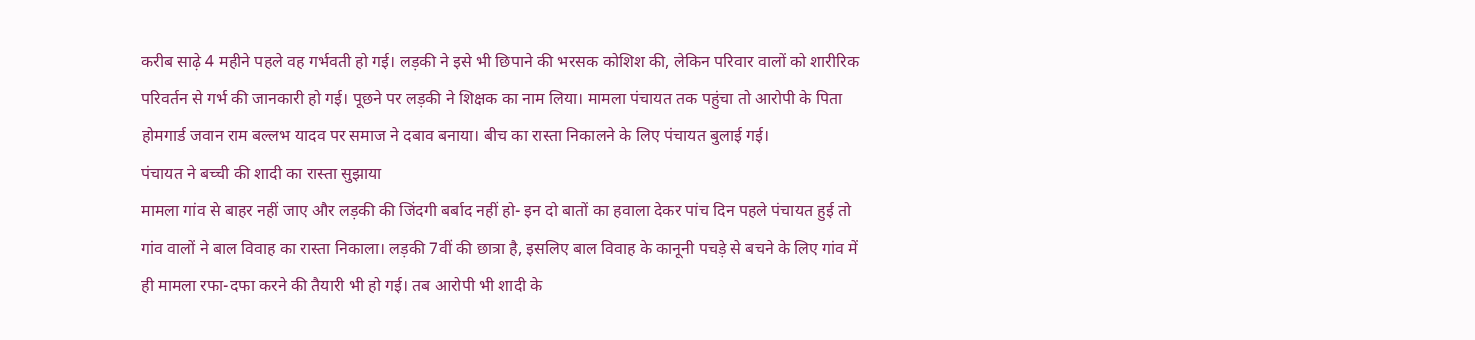करीब साढ़े 4 महीने पहले वह गर्भवती हो गई। लड़की ने इसे भी छिपाने की भरसक कोशिश की, लेकिन परिवार वालों को शारीरिक परिवर्तन से गर्भ की जानकारी हो गई। पूछने पर लड़की ने शिक्षक का नाम लिया। मामला पंचायत तक पहुंचा तो आरोपी के पिता होमगार्ड जवान राम बल्लभ यादव पर समाज ने दबाव बनाया। बीच का रास्ता निकालने के लिए पंचायत बुलाई गई।
पंचायत ने बच्ची की शादी का रास्ता सुझाया
मामला गांव से बाहर नहीं जाए और लड़की की जिंदगी बर्बाद नहीं हो- इन दो बातों का हवाला देकर पांच दिन पहले पंचायत हुई तो गांव वालों ने बाल विवाह का रास्ता निकाला। लड़की 7वीं की छात्रा है, इसलिए बाल विवाह के कानूनी पचड़े से बचने के लिए गांव में ही मामला रफा-दफा करने की तैयारी भी हो गई। तब आरोपी भी शादी के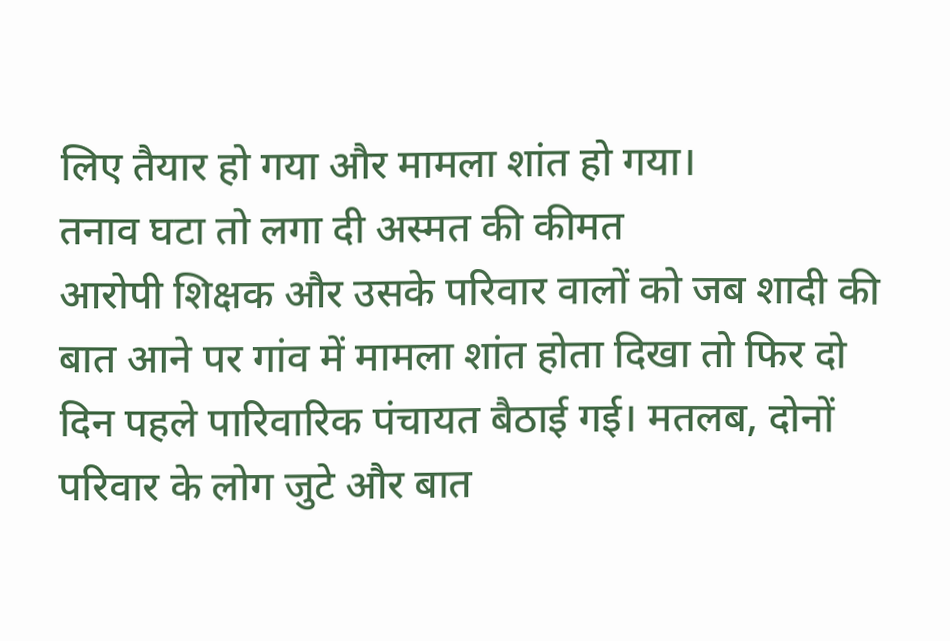लिए तैयार हो गया और मामला शांत हो गया।
तनाव घटा तो लगा दी अस्मत की कीमत
आरोपी शिक्षक और उसके परिवार वालों को जब शादी की बात आने पर गांव में मामला शांत होता दिखा तो फिर दो दिन पहले पारिवारिक पंचायत बैठाई गई। मतलब, दोनों परिवार के लोग जुटे और बात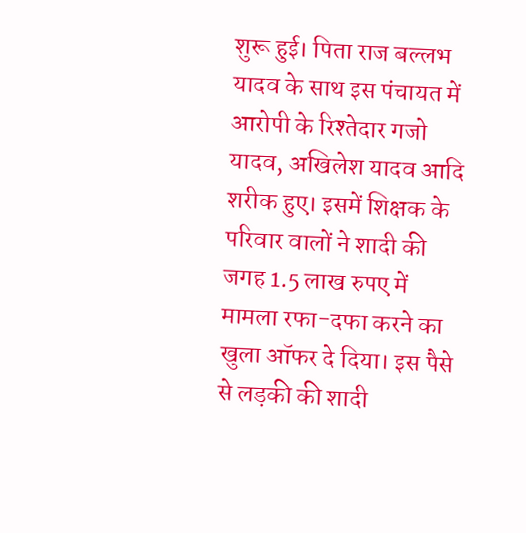शुरू हुई। पिता राज बल्लभ यादव के साथ इस पंचायत में आरोपी के रिश्तेदार गजो यादव, अखिलेश यादव आदि शरीक हुए। इसमें शिक्षक के परिवार वालों ने शादी की जगह 1.5 लाख रुपए में मामला रफा-दफा करने का खुला ऑफर दे दिया। इस पैसे से लड़की की शादी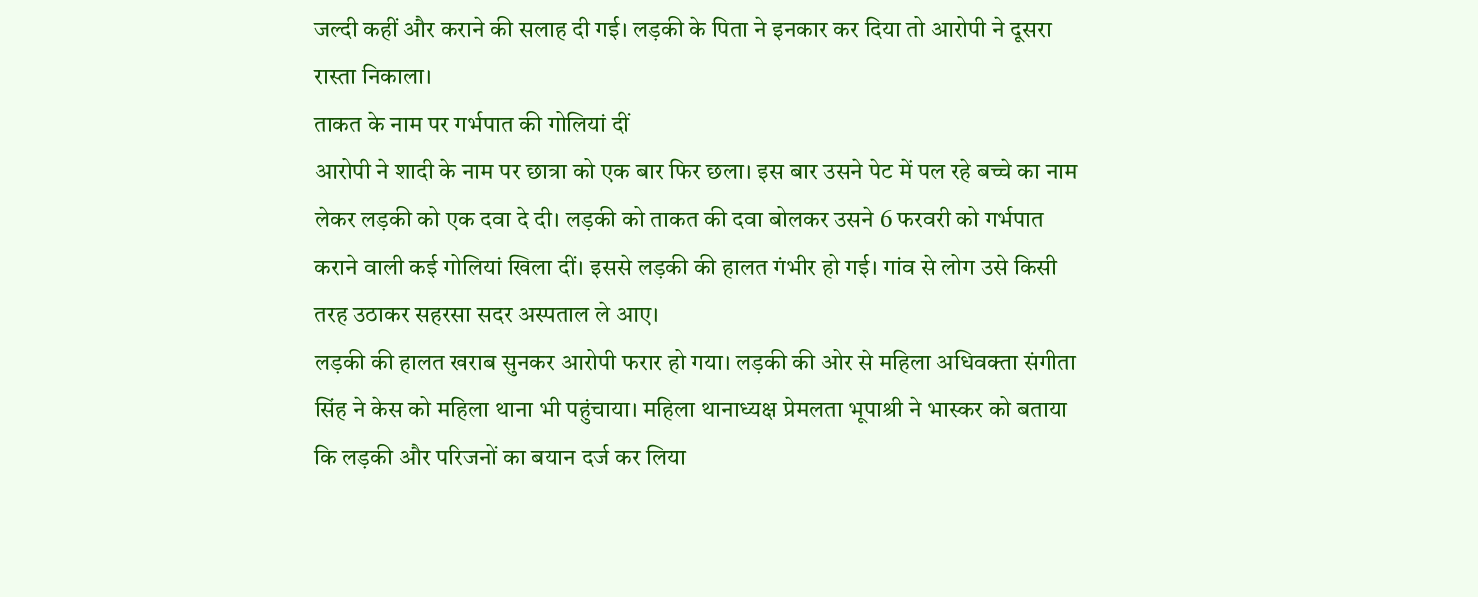जल्दी कहीं और कराने की सलाह दी गई। लड़की के पिता ने इनकार कर दिया तो आरोपी ने दूसरा रास्ता निकाला।
ताकत के नाम पर गर्भपात की गोलियां दीं
आरोपी ने शादी के नाम पर छात्रा को एक बार फिर छला। इस बार उसने पेट में पल रहे बच्चे का नाम लेकर लड़की को एक दवा दे दी। लड़की को ताकत की दवा बोलकर उसने 6 फरवरी को गर्भपात कराने वाली कई गोलियां खिला दीं। इससे लड़की की हालत गंभीर हो गई। गांव से लोग उसे किसी तरह उठाकर सहरसा सदर अस्पताल ले आए।
लड़की की हालत खराब सुनकर आरोपी फरार हो गया। लड़की की ओर से महिला अधिवक्ता संगीता सिंह ने केस को महिला थाना भी पहुंचाया। महिला थानाध्यक्ष प्रेमलता भूपाश्री ने भास्कर को बताया कि लड़की और परिजनों का बयान दर्ज कर लिया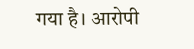गया है। आरोपी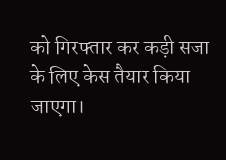को गिरफ्तार कर कड़ी सजा के लिए केस तैयार किया जाएगा।